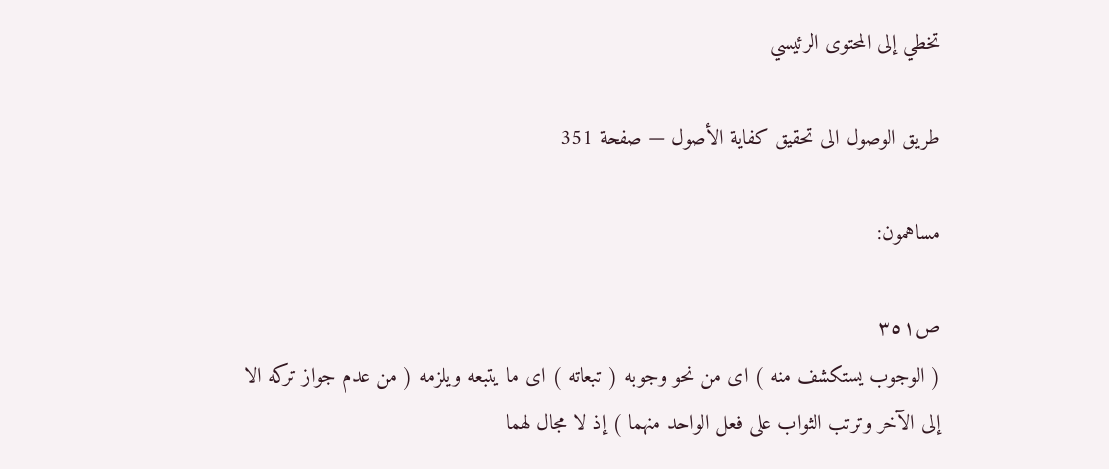تخطي إلى المحتوى الرئيسي

طريق الوصول الى تحقيق كفاية الأصول — صفحة 351

مساهمون:

ص٣٥١
( الوجوب يستكشف منه ) اى من نحو وجوبه ( تبعاته ) اى ما يتبعه ويلزمه ( من عدم جواز تركه الا إلى الآخر وترتب الثواب على فعل الواحد منهما ) إذ لا مجال لهما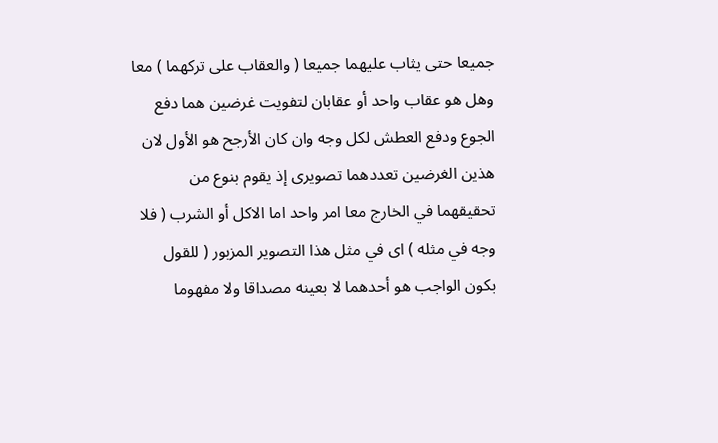جميعا حتى يثاب عليهما جميعا ( والعقاب على تركهما ) معا وهل هو عقاب واحد أو عقابان لتفويت غرضين هما دفع الجوع ودفع العطش لكل وجه وان كان الأرجح هو الأول لان هذين الغرضين تعددهما تصويرى إذ يقوم بنوع من تحقيقهما في الخارج معا امر واحد اما الاكل أو الشرب ( فلا وجه في مثله ) اى في مثل هذا التصوير المزبور ( للقول بكون الواجب هو أحدهما لا بعينه مصداقا ولا مفهوما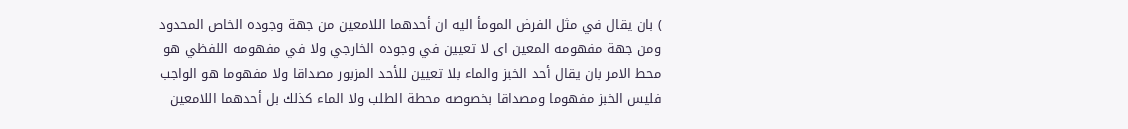) بان يقال في مثل الفرض المومأ اليه ان أحدهما اللامعين من جهة وجوده الخاص المحدود ومن جهة مفهومه المعين اى لا تعيين في وجوده الخارجي ولا في مفهومه اللفظي هو محط الامر بان يقال أحد الخبز والماء بلا تعيين للأحد المزبور مصداقا ولا مفهوما هو الواجب فليس الخبز مفهوما ومصداقا بخصوصه محطة الطلب ولا الماء كذلك بل أحدهما اللامعين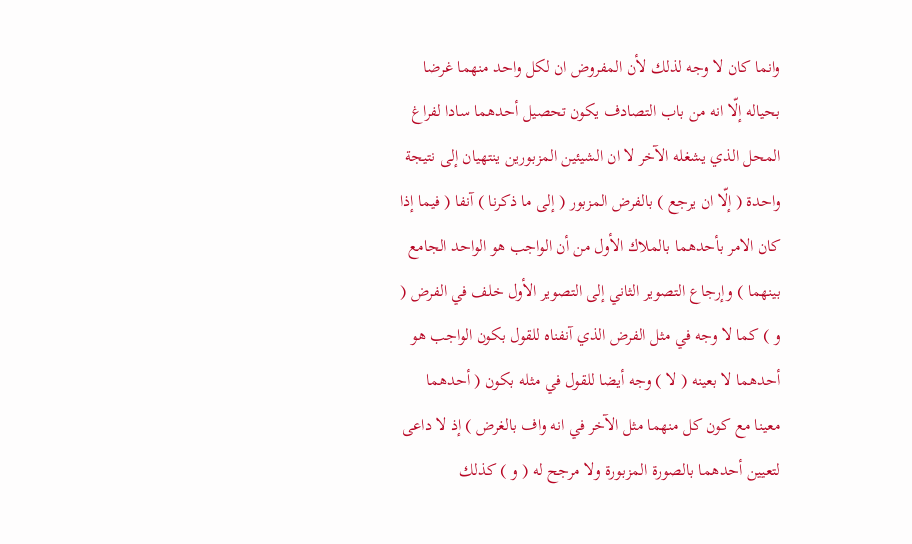وانما كان لا وجه لذلك لأن المفروض ان لكل واحد منهما غرضا بحياله إلّا انه من باب التصادف يكون تحصيل أحدهما سادا لفراغ المحل الذي يشغله الآخر لا ان الشيئين المزبورين ينتهيان إلى نتيجة واحدة ( إلّا ان يرجع ) بالفرض المزبور ( إلى ما ذكرنا ) آنفا ( فيما إذا كان الامر بأحدهما بالملاك الأول من أن الواجب هو الواحد الجامع بينهما ) وإرجاع التصوير الثاني إلى التصوير الأول خلف في الفرض ( و ) كما لا وجه في مثل الفرض الذي آنفناه للقول بكون الواجب هو أحدهما لا بعينه ( لا ) وجه أيضا للقول في مثله بكون ( أحدهما معينا مع كون كل منهما مثل الآخر في انه واف بالغرض ) إذ لا داعى لتعيين أحدهما بالصورة المزبورة ولا مرجح له ( و ) كذلك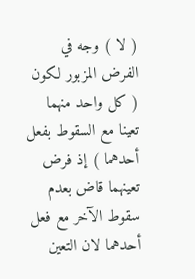( لا ) وجه في الفرض المزبور لكون ( كل واحد منهما تعينا مع السقوط بفعل أحدهما ) إذ فرض تعينهما قاض بعدم سقوط الآخر مع فعل أحدهما لان التعين